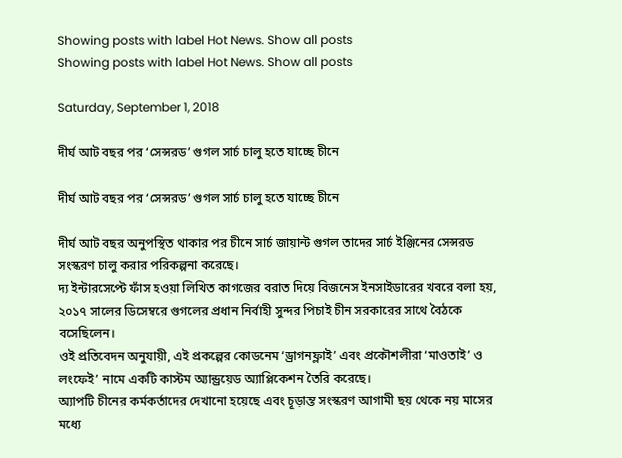Showing posts with label Hot News. Show all posts
Showing posts with label Hot News. Show all posts

Saturday, September 1, 2018

দীর্ঘ আট বছর পর ‘সেন্সরড’ গুগল সার্চ চালু হতে যাচ্ছে চীনে

দীর্ঘ আট বছর পর ‘সেন্সরড’ গুগল সার্চ চালু হতে যাচ্ছে চীনে

দীর্ঘ আট বছর অনুপস্থিত থাকার পর চীনে সার্চ জায়ান্ট গুগল তাদের সার্চ ইঞ্জিনের সেন্সরড সংস্করণ চালু করার পরিকল্পনা করেছে।
দ্য ইন্টারসেপ্টে ফাঁস হওয়া লিখিত কাগজের বরাত দিয়ে বিজনেস ইনসাইডারের খবরে বলা হয়, ২০১৭ সালের ডিসেম্বরে গুগলের প্রধান নির্বাহী সুন্দর পিচাই চীন সরকারের সাথে বৈঠকে বসেছিলেন।
ওই প্রতিবেদন অনুযায়ী, এই প্রকল্পের কোডনেম ‘ড্রাগনফ্লাই’ এবং প্রকৌশলীরা ‘মাওতাই’ ও লংফেই’ নামে একটি কাস্টম অ্যান্ড্রয়েড অ্যাপ্লিকেশন তৈরি করেছে।
অ্যাপটি চীনের কর্মকর্তাদের দেখানো হয়েছে এবং চূড়ান্ত সংস্করণ আগামী ছয় থেকে নয় মাসের মধ্যে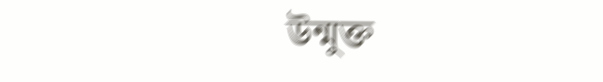উন্মুক্ত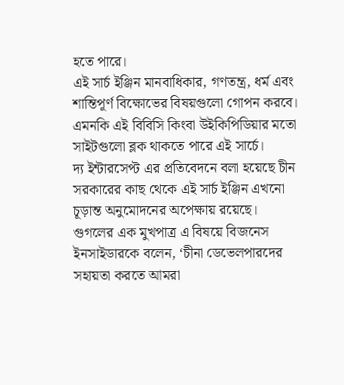হতে পারে।
এই সার্চ ইঞ্জিন মানবাধিকার, গণতন্ত্র, ধর্ম এবং শান্তিপূর্ণ বিক্ষোভের বিষয়গুলো গোপন করবে। এমনকি এই বিবিসি কিংবা উইকিপিডিয়ার মতো সাইটগুলো ব্লক থাকতে পারে এই সার্চে।
দ্য ইন্টারসেপ্ট এর প্রতিবেদনে বলা হয়েছে চীন সরকারের কাছ থেকে এই সার্চ ইঞ্জিন এখনো চূড়ান্ত অনুমোদনের অপেক্ষায় রয়েছে।
গুগলের এক মুখপাত্র এ বিষয়ে বিজনেস ইনসাইডারকে বলেন, ‘চীনা ডেভেলপারদের সহায়তা করতে আমরা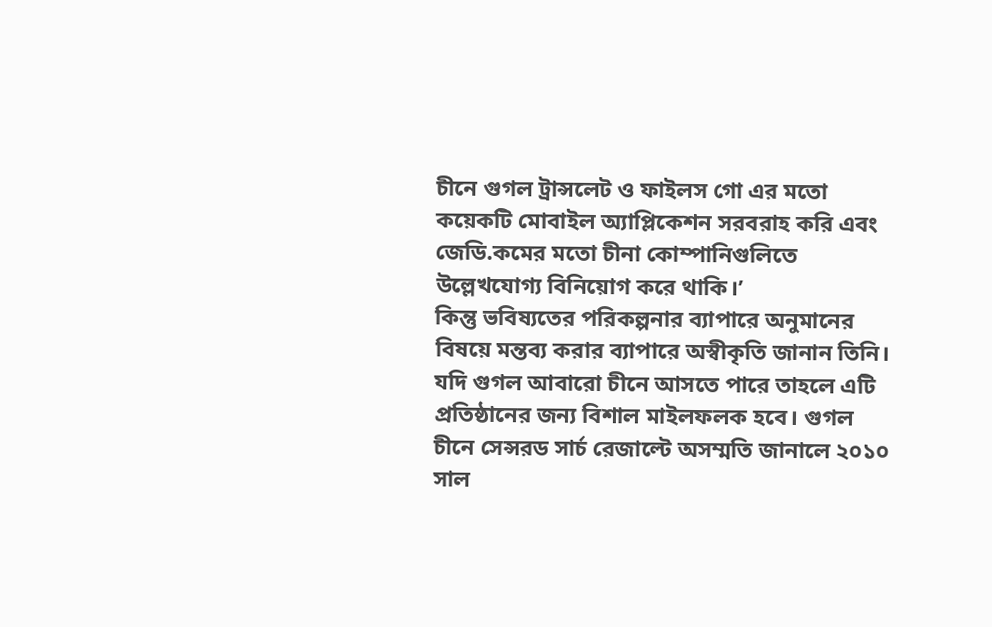চীনে গুগল ট্রান্সলেট ও ফাইলস গো এর মতো কয়েকটি মোবাইল অ্যাপ্লিকেশন সরবরাহ করি এবং জেডি.কমের মতো চীনা কোম্পানিগুলিতে উল্লেখযোগ্য বিনিয়োগ করে থাকি।’
কিন্তু ভবিষ্যতের পরিকল্পনার ব্যাপারে অনুমানের বিষয়ে মন্তব্য করার ব্যাপারে অস্বীকৃতি জানান তিনি।
যদি গুগল আবারো চীনে আসতে পারে তাহলে এটি প্রতিষ্ঠানের জন্য বিশাল মাইলফলক হবে। গুগল চীনে সেন্সরড সার্চ রেজাল্টে অসম্মতি জানালে ২০১০ সাল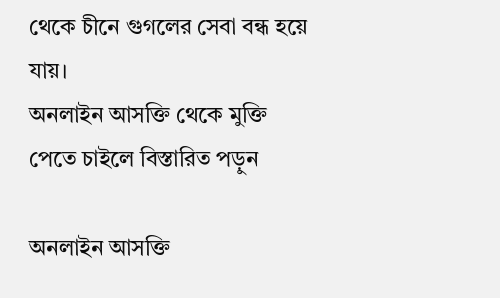থেকে চীনে গুগলের সেবা বন্ধ হয়ে যায়।
অনলাইন আসক্তি থেকে মুক্তি পেতে চাইলে বিস্তারিত পড়ুন

অনলাইন আসক্তি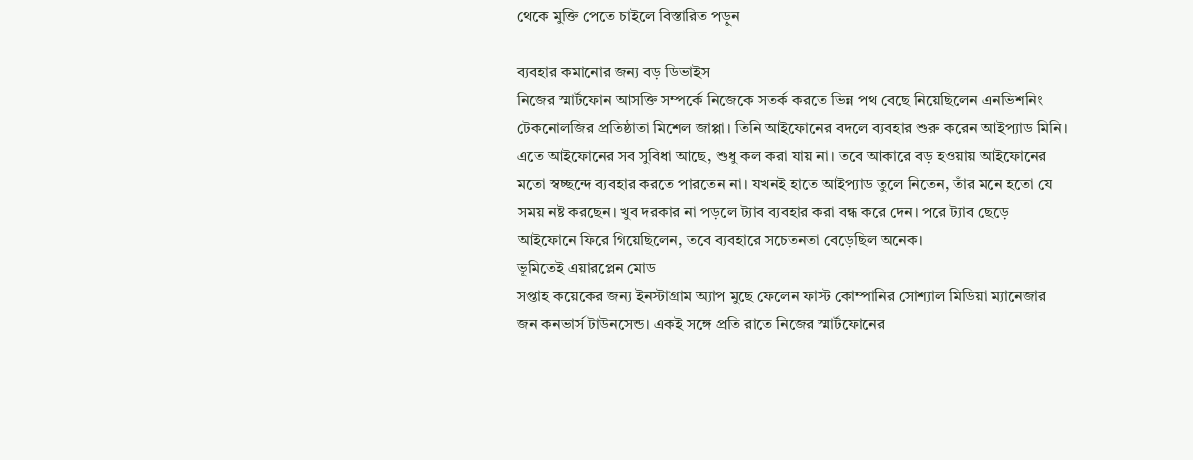থেকে মুক্তি পেতে চাইলে বিস্তারিত পড়ুন

ব্যবহার কমানোর জন্য বড় ডিভাইস
নিজের স্মার্টফোন আসক্তি সম্পর্কে নিজেকে সতর্ক করতে ভিন্ন পথ বেছে নিয়েছিলেন এনভিশনিং টেকনোলজির প্রতিষ্ঠাতা মিশেল জাপ্পা। তিনি আইফোনের বদলে ব্যবহার শুরু করেন আইপ্যাড মিনি। এতে আইফোনের সব সুবিধা আছে, শুধু কল করা যায় না। তবে আকারে বড় হওয়ায় আইফোনের মতো স্বচ্ছন্দে ব্যবহার করতে পারতেন না। যখনই হাতে আইপ্যাড তুলে নিতেন, তাঁর মনে হতো যে সময় নষ্ট করছেন। খুব দরকার না পড়লে ট্যাব ব্যবহার করা বন্ধ করে দেন। পরে ট্যাব ছেড়ে আইফোনে ফিরে গিয়েছিলেন, তবে ব্যবহারে সচেতনতা বেড়েছিল অনেক।
ভূমিতেই এয়ারপ্লেন মোড
সপ্তাহ কয়েকের জন্য ইনস্টাগ্রাম অ্যাপ মুছে ফেলেন ফাস্ট কোম্পানির সোশ্যাল মিডিয়া ম্যানেজার জন কনভার্স টাউনসেন্ড। একই সঙ্গে প্রতি রাতে নিজের স্মার্টফোনের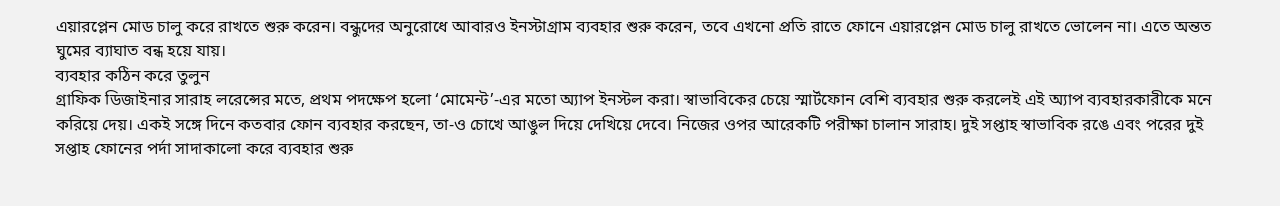এয়ারপ্লেন মোড চালু করে রাখতে শুরু করেন। বন্ধুদের অনুরোধে আবারও ইনস্টাগ্রাম ব্যবহার শুরু করেন, তবে এখনো প্রতি রাতে ফোনে এয়ারপ্লেন মোড চালু রাখতে ভোলেন না। এতে অন্তত ঘুমের ব্যাঘাত বন্ধ হয়ে যায়।
ব্যবহার কঠিন করে তুলুন
গ্রাফিক ডিজাইনার সারাহ লরেন্সের মতে, প্রথম পদক্ষেপ হলো ‘মোমেন্ট’-এর মতো অ্যাপ ইনস্টল করা। স্বাভাবিকের চেয়ে স্মার্টফোন বেশি ব্যবহার শুরু করলেই এই অ্যাপ ব্যবহারকারীকে মনে করিয়ে দেয়। একই সঙ্গে দিনে কতবার ফোন ব্যবহার করছেন, তা-ও চোখে আঙুল দিয়ে দেখিয়ে দেবে। নিজের ওপর আরেকটি পরীক্ষা চালান সারাহ। দুই সপ্তাহ স্বাভাবিক রঙে এবং পরের দুই সপ্তাহ ফোনের পর্দা সাদাকালো করে ব্যবহার শুরু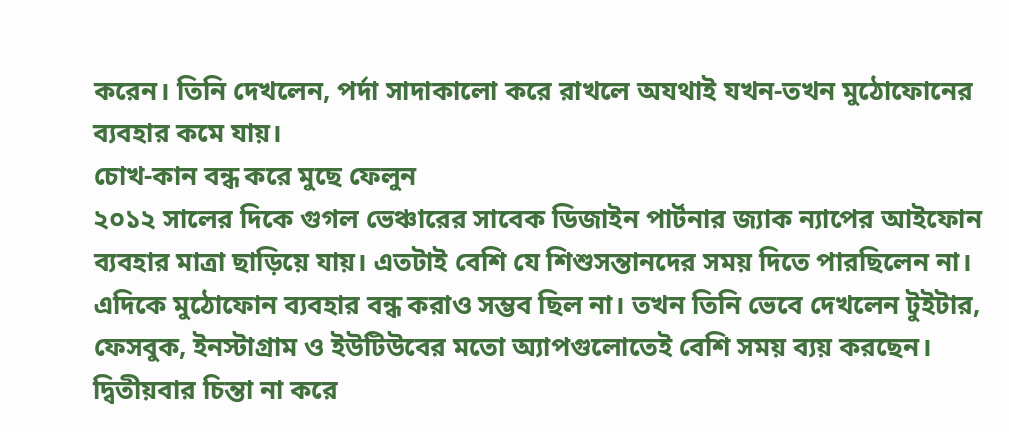করেন। তিনি দেখলেন, পর্দা সাদাকালো করে রাখলে অযথাই যখন-তখন মুঠোফোনের ব্যবহার কমে যায়।
চোখ-কান বন্ধ করে মুছে ফেলুন
২০১২ সালের দিকে গুগল ভেঞ্চারের সাবেক ডিজাইন পার্টনার জ্যাক ন্যাপের আইফোন ব্যবহার মাত্রা ছাড়িয়ে যায়। এতটাই বেশি যে শিশুসন্তানদের সময় দিতে পারছিলেন না। এদিকে মুঠোফোন ব্যবহার বন্ধ করাও সম্ভব ছিল না। তখন তিনি ভেবে দেখলেন টুইটার, ফেসবুক, ইনস্টাগ্রাম ও ইউটিউবের মতো অ্যাপগুলোতেই বেশি সময় ব্যয় করছেন। দ্বিতীয়বার চিন্তা না করে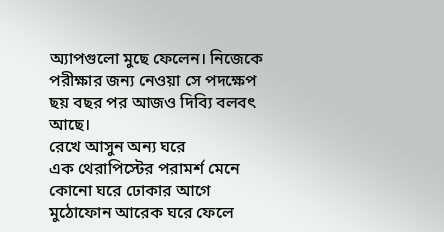অ্যাপগুলো মুছে ফেলেন। নিজেকে পরীক্ষার জন্য নেওয়া সে পদক্ষেপ ছয় বছর পর আজও দিব্যি বলবৎ আছে।
রেখে আসুন অন্য ঘরে
এক থেরাপিস্টের পরামর্শ মেনে কোনো ঘরে ঢোকার আগে মুঠোফোন আরেক ঘরে ফেলে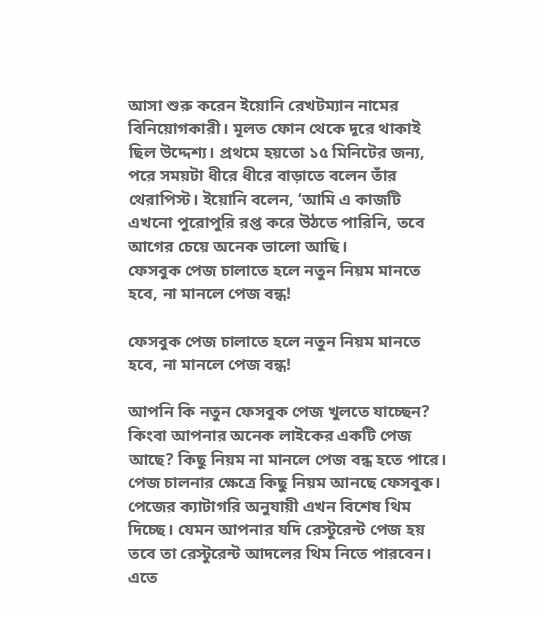আসা শুরু করেন ইয়োনি রেখটম্যান নামের বিনিয়োগকারী। মূলত ফোন থেকে দূরে থাকাই ছিল উদ্দেশ্য। প্রথমে হয়তো ১৫ মিনিটের জন্য, পরে সময়টা ধীরে ধীরে বাড়াতে বলেন তাঁর থেরাপিস্ট। ইয়োনি বলেন, ‘আমি এ কাজটি এখনো পুরোপুরি রপ্ত করে উঠতে পারিনি, তবে আগের চেয়ে অনেক ভালো আছি।
ফেসবুক পেজ চালাতে হলে নতুন নিয়ম মানতে হবে, না মানলে পেজ বন্ধ!

ফেসবুক পেজ চালাতে হলে নতুন নিয়ম মানতে হবে, না মানলে পেজ বন্ধ!

আপনি কি নতুন ফেসবুক পেজ খুলতে যাচ্ছেন? কিংবা আপনার অনেক লাইকের একটি পেজ আছে? কিছু নিয়ম না মানলে পেজ বন্ধ হতে পারে। পেজ চালনার ক্ষেত্রে কিছু নিয়ম আনছে ফেসবুক। পেজের ক্যাটাগরি অনুযায়ী এখন বিশেষ থিম দিচ্ছে। যেমন আপনার যদি রেস্টুরেন্ট পেজ হয় তবে তা রেস্টুরেন্ট আদলের থিম নিতে পারবেন। এতে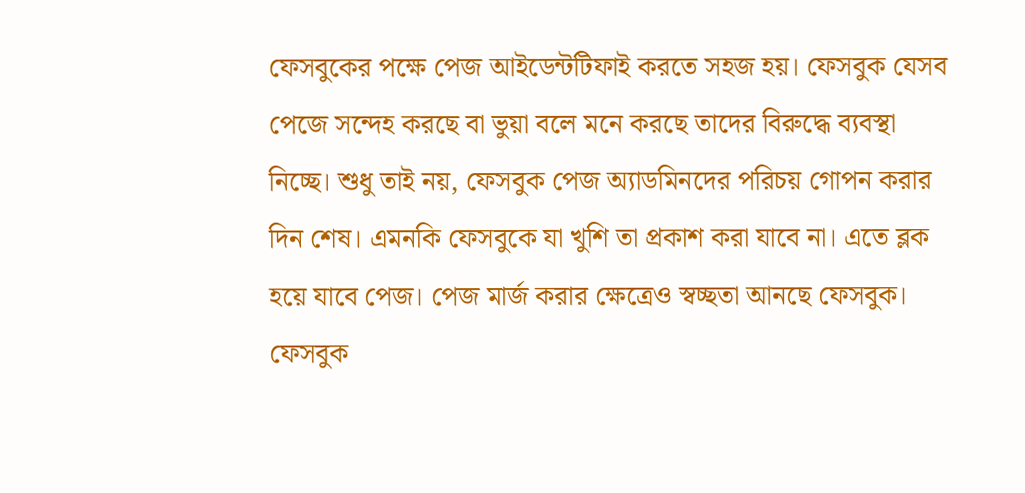ফেসবুকের পক্ষে পেজ আইডেন্টটিফাই করতে সহজ হয়। ফেসবুক যেসব পেজে সন্দেহ করছে বা ভুয়া বলে মনে করছে তাদের বিরুদ্ধে ব্যবস্থা নিচ্ছে। শুধু তাই নয়, ফেসবুক পেজ অ্যাডমিনদের পরিচয় গোপন করার দিন শেষ। এমনকি ফেসবুকে যা খুশি তা প্রকাশ করা যাবে না। এতে ব্লক হয়ে যাবে পেজ। পেজ মার্জ করার ক্ষেত্রেও স্বচ্ছতা আনছে ফেসবুক।
ফেসবুক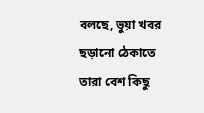বলছে, ভুয়া খবর ছড়ানো ঠেকাতে তারা বেশ কিছু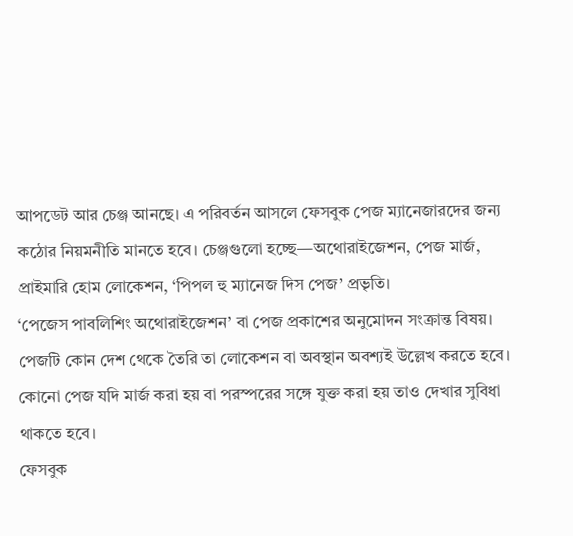আপডেট আর চেঞ্জ আনছে। এ পরিবর্তন আসলে ফেসবুক পেজ ম্যানেজারদের জন্য কঠোর নিয়মনীতি মানতে হবে। চেঞ্জগুলো হচ্ছে—অথোরাইজেশন, পেজ মার্জ, প্রাইমারি হোম লোকেশন, ‘পিপল হু ম্যানেজ দিস পেজ’ প্রভৃতি।
‘পেজেস পাবলিশিং অথোরাইজেশন’ বা পেজ প্রকাশের অনুমোদন সংক্রান্ত বিষয়। পেজটি কোন দেশ থেকে তৈরি তা লোকেশন বা অবস্থান অবশ্যই উল্লেখ করতে হবে। কোনো পেজ যদি মার্জ করা হয় বা পরস্পরের সঙ্গে যুক্ত করা হয় তাও দেখার সুবিধা থাকতে হবে।
ফেসবুক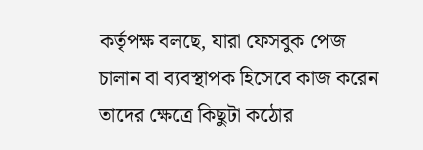কর্তৃপক্ষ বলছে, যারা ফেসবুক পেজ চালান বা ব্যবস্থাপক হিসেবে কাজ করেন তাদের ক্ষেত্রে কিছুটা কঠোর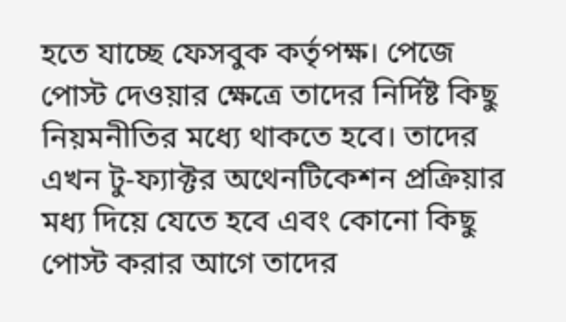হতে যাচ্ছে ফেসবুক কর্তৃপক্ষ। পেজে পোস্ট দেওয়ার ক্ষেত্রে তাদের নির্দিষ্ট কিছু নিয়মনীতির মধ্যে থাকতে হবে। তাদের এখন টু-ফ্যাক্টর অথেনটিকেশন প্রক্রিয়ার মধ্য দিয়ে যেতে হবে এবং কোনো কিছু পোস্ট করার আগে তাদের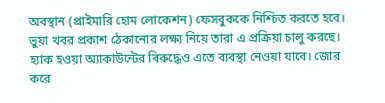অবস্থান (প্রাইমারি হোম লোকেশন) ফেসবুককে নিশ্চিত করতে হবে।
ভুয়া খবর প্রকাশ ঠেকানোর লক্ষ্য নিয়ে তারা এ প্রক্রিয়া চালু করছে। হ্যাক হওয়া অ্যাকাউন্টের বিরুদ্ধেও এতে ব্যবস্থা নেওয়া যাবে। জোর করে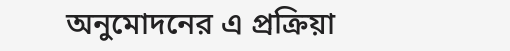অনুমোদনের এ প্রক্রিয়া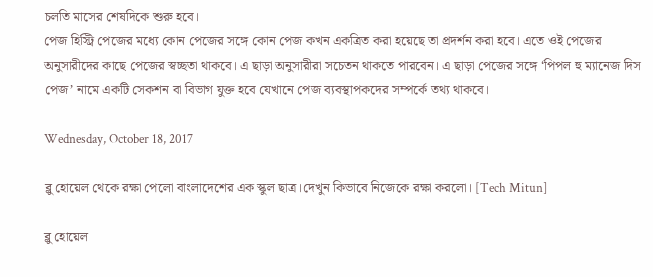চলতি মাসের শেষদিকে শুরু হবে।
পেজ হিস্ট্রি পেজের মধ্যে কোন পেজের সঙ্গে কোন পেজ কখন একত্রিত করা হয়েছে তা প্রদর্শন করা হবে। এতে ওই পেজের অনুসারীদের কাছে পেজের স্বচ্ছতা থাকবে। এ ছাড়া অনুসারীরা সচেতন থাকতে পারবেন। এ ছাড়া পেজের সঙ্গে ‘পিপল হু ম্যানেজ দিস পেজ’ নামে একটি সেকশন বা বিভাগ যুক্ত হবে যেখানে পেজ ব্যবস্থাপকদের সম্পর্কে তথ্য থাকবে।

Wednesday, October 18, 2017

ব্লু হোয়েল থেকে রক্ষা পেলো বাংলাদেশের এক স্কুল ছাত্র।দেখুন কিভাবে নিজেকে রক্ষা করলো। [Tech Mitun]

ব্লু হোয়েল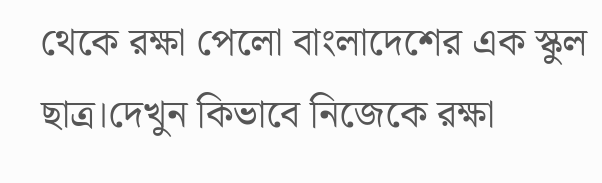থেকে রক্ষা পেলো বাংলাদেশের এক স্কুল ছাত্র।দেখুন কিভাবে নিজেকে রক্ষা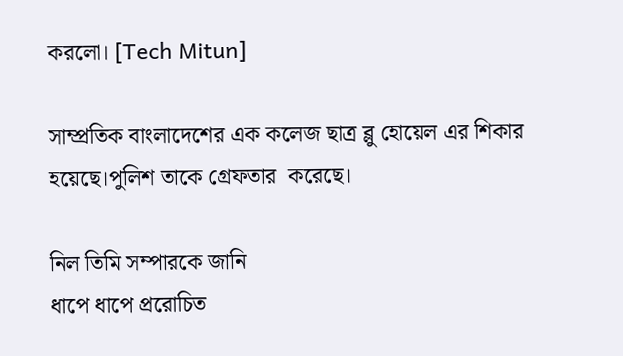করলো। [Tech Mitun]

সাম্প্রতিক বাংলাদেশের এক কলেজ ছাত্র ব্লু হোয়েল এর শিকার হয়েছে।পুলিশ তাকে গ্রেফতার  করেছে।

নিল তিমি সম্পারকে জানি
ধাপে ধাপে প্ররোচিত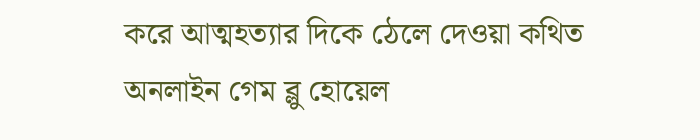করে আত্মহত্যার দিকে ঠেলে দেওয়া কথিত অনলাইন গেম ব্লু হোয়েল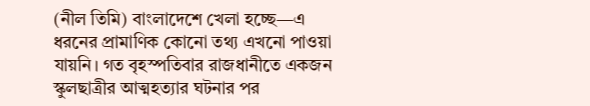(নীল তিমি) বাংলাদেশে খেলা হচ্ছে—এ ধরনের প্রামাণিক কোনো তথ্য এখনো পাওয়া যায়নি। গত বৃহস্পতিবার রাজধানীতে একজন স্কুলছাত্রীর আত্মহত্যার ঘটনার পর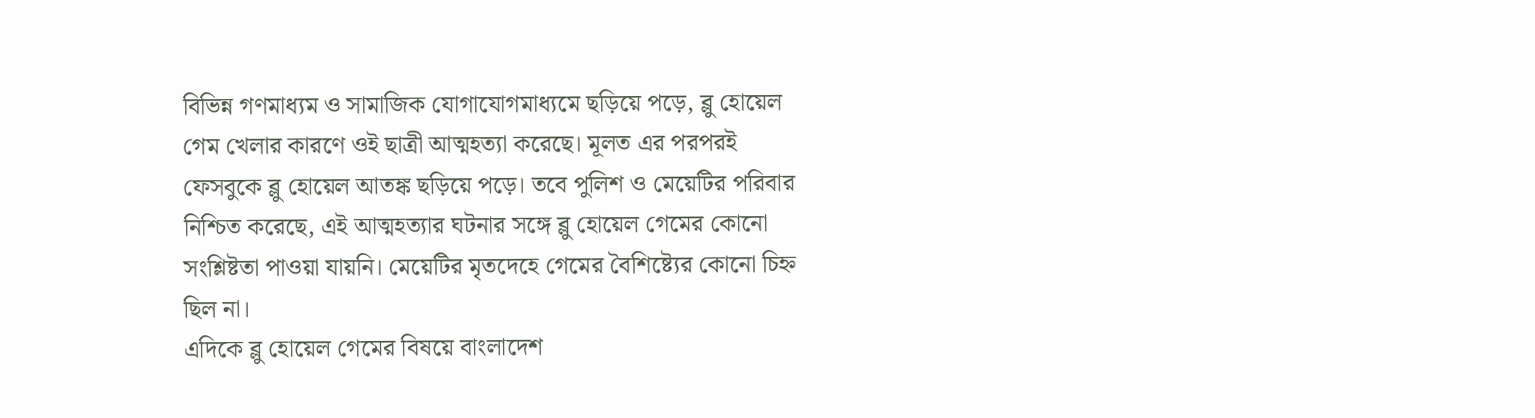বিভিন্ন গণমাধ্যম ও সামাজিক যোগাযোগমাধ্যমে ছড়িয়ে পড়ে, ব্লু হোয়েল গেম খেলার কারণে ওই ছাত্রী আত্মহত্যা করেছে। মূলত এর পরপরই ফেসবুকে ব্লু হোয়েল আতঙ্ক ছড়িয়ে পড়ে। তবে পুলিশ ও মেয়েটির পরিবার নিশ্চিত করেছে, এই আত্মহত্যার ঘটনার সঙ্গে ব্লু হোয়েল গেমের কোনো সংশ্লিষ্টতা পাওয়া যায়নি। মেয়েটির মৃতদেহে গেমের বৈশিষ্ট্যের কোনো চিহ্ন ছিল না।
এদিকে ব্লু হোয়েল গেমের বিষয়ে বাংলাদেশ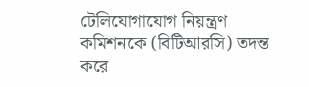টেলিযোগাযোগ নিয়ন্ত্রণ কমিশনকে (বিটিআরসি) তদন্ত করে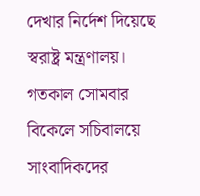দেখার নির্দেশ দিয়েছে স্বরাষ্ট্র মন্ত্রণালয়। গতকাল সোমবার বিকেলে সচিবালয়ে সাংবাদিকদের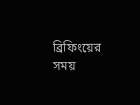ব্রিফিংয়ের সময়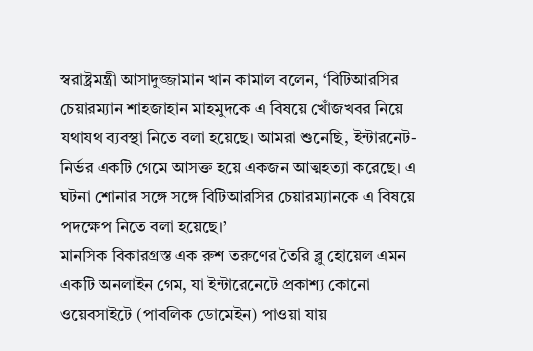স্বরাষ্ট্রমন্ত্রী আসাদুজ্জামান খান কামাল বলেন, ‘বিটিআরসির চেয়ারম্যান শাহজাহান মাহমুদকে এ বিষয়ে খোঁজখবর নিয়ে যথাযথ ব্যবস্থা নিতে বলা হয়েছে। আমরা শুনেছি, ইন্টারনেট-নির্ভর একটি গেমে আসক্ত হয়ে একজন আত্মহত্যা করেছে। এ ঘটনা শোনার সঙ্গে সঙ্গে বিটিআরসির চেয়ারম্যানকে এ বিষয়ে পদক্ষেপ নিতে বলা হয়েছে।’
মানসিক বিকারগ্রস্ত এক রুশ তরুণের তৈরি ব্লু হোয়েল এমন একটি অনলাইন গেম, যা ইন্টারেনেটে প্রকাশ্য কোনো ওয়েবসাইটে (পাবলিক ডোমেইন) পাওয়া যায়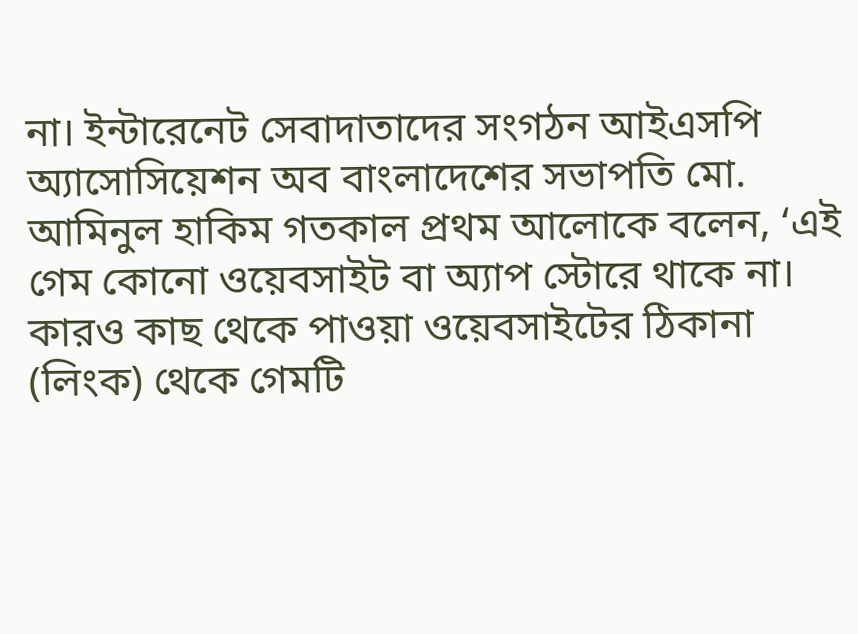না। ইন্টারেনেট সেবাদাতাদের সংগঠন আইএসপি অ্যাসোসিয়েশন অব বাংলাদেশের সভাপতি মো. আমিনুল হাকিম গতকাল প্রথম আলোকে বলেন, ‘এই গেম কোনো ওয়েবসাইট বা অ্যাপ স্টোরে থাকে না। কারও কাছ থেকে পাওয়া ওয়েবসাইটের ঠিকানা (লিংক) থেকে গেমটি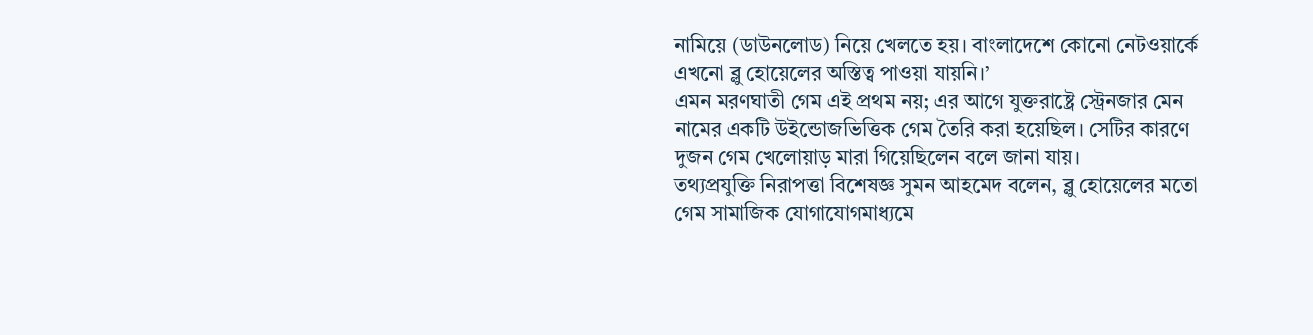নামিয়ে (ডাউনলোড) নিয়ে খেলতে হয়। বাংলাদেশে কোনো নেটওয়ার্কে এখনো ব্লু হোয়েলের অস্তিত্ব পাওয়া যায়নি।’
এমন মরণঘাতী গেম এই প্রথম নয়; এর আগে যুক্তরাষ্ট্রে স্ট্রেনজার মেন নামের একটি উইন্ডোজভিত্তিক গেম তৈরি করা হয়েছিল। সেটির কারণে দুজন গেম খেলোয়াড় মারা গিয়েছিলেন বলে জানা যায়।
তথ্যপ্রযুক্তি নিরাপত্তা বিশেষজ্ঞ সুমন আহমেদ বলেন, ব্লু হোয়েলের মতো গেম সামাজিক যোগাযোগমাধ্যমে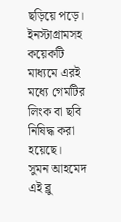ছড়িয়ে পড়ে। ইনস্টাগ্রামসহ কয়েকটি মাধ্যমে এরই মধ্যে গেমটির লিংক বা ছবি নিষিদ্ধ করা হয়েছে।
সুমন আহমেদ এই ব্লু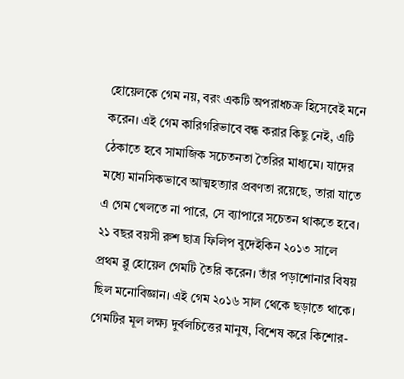হোয়েলকে গেম নয়, বরং একটি অপরাধচক্র হিসেবেই মনে করেন। এই গেম কারিগরিভাবে বন্ধ করার কিছু নেই, এটি ঠেকাতে হবে সামাজিক সচেতনতা তৈরির মাধ্যমে। যাদের মধ্যে মানসিকভাবে আত্মহত্যার প্রবণতা রয়েছে, তারা যাতে এ গেম খেলতে না পারে, সে ব্যাপারে সচেতন থাকতে হবে।
২১ বছর বয়সী রুশ ছাত্র ফিলিপ বুদেইকিন ২০১৩ সালে প্রথম ব্লু হোয়েল গেমটি তৈরি করেন। তাঁর পড়াশোনার বিষয় ছিল মনোবিজ্ঞান। এই গেম ২০১৬ সাল থেকে ছড়াতে থাকে। গেমটির মূল লক্ষ্য দুর্বলচিত্তের মানুষ, বিশেষ করে কিশোর-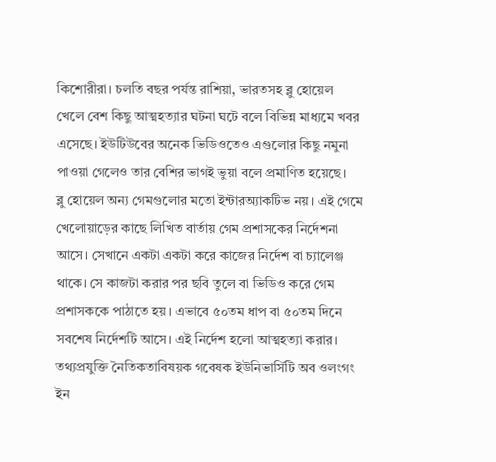কিশোরীরা। চলতি বছর পর্যন্ত রাশিয়া, ভারতসহ ব্লু হোয়েল খেলে বেশ কিছু আত্মহত্যার ঘটনা ঘটে বলে বিভিন্ন মাধ্যমে খবর এসেছে। ইউটিউবের অনেক ভিডিওতেও এগুলোর কিছু নমুনা পাওয়া গেলেও তার বেশির ভাগই ভুয়া বলে প্রমাণিত হয়েছে।
ব্লু হোয়েল অন্য গেমগুলোর মতো ইন্টারঅ্যাকটিভ নয়। এই গেমে খেলোয়াড়ের কাছে লিখিত বার্তায় গেম প্রশাসকের নির্দেশনা আসে। সেখানে একটা একটা করে কাজের নির্দেশ বা চ্যালেঞ্জ থাকে। সে কাজটা করার পর ছবি তুলে বা ভিডিও করে গেম প্রশাসককে পাঠাতে হয়। এভাবে ৫০তম ধাপ বা ৫০তম দিনে সবশেষ নির্দেশটি আসে। এই নির্দেশ হলো আত্মহত্যা করার।
তথ্যপ্রযুক্তি নৈতিকতাবিষয়ক গবেষক ইউনিভার্সিটি অব ওলংগং ইন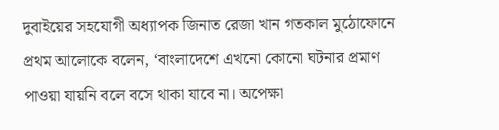দুবাইয়ের সহযোগী অধ্যাপক জিনাত রেজা খান গতকাল মুঠোফোনে প্রথম আলোকে বলেন, ‘বাংলাদেশে এখনো কোনো ঘটনার প্রমাণ পাওয়া যায়নি বলে বসে থাকা যাবে না। অপেক্ষা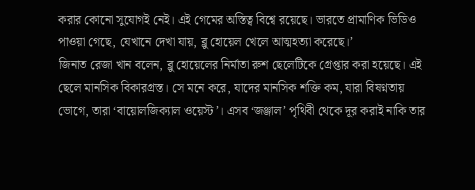করার কোনো সুযোগই নেই। এই গেমের অস্তিত্ব বিশ্বে রয়েছে। ভারতে প্রামাণিক ভিডিও পাওয়া গেছে, যেখানে দেখা যায়, ব্লু হোয়েল খেলে আত্মহত্যা করেছে।’
জিনাত রেজা খান বলেন, ব্লু হোয়েলের নির্মাতা রুশ ছেলেটিকে গ্রেপ্তার করা হয়েছে। এই ছেলে মানসিক বিকারগ্রস্ত। সে মনে করে, যাদের মানসিক শক্তি কম, যারা বিষণ্নতায় ভোগে, তারা ‘বায়োলজিক্যাল ওয়েস্ট’। এসব ‘জঞ্জাল’ পৃথিবী থেকে দূর করাই নাকি তার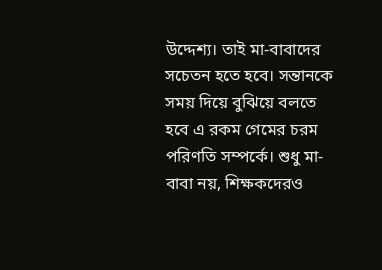উদ্দেশ্য। তাই মা-বাবাদের সচেতন হতে হবে। সন্তানকে সময় দিয়ে বুঝিয়ে বলতে হবে এ রকম গেমের চরম পরিণতি সম্পর্কে। শুধু মা-বাবা নয়, শিক্ষকদেরও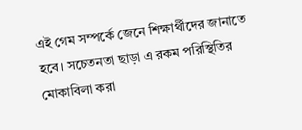এই গেম সম্পর্কে জেনে শিক্ষার্থীদের জানাতে হবে। সচেতনতা ছাড়া এ রকম পরিস্থিতির মোকাবিলা করা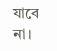যাবে না।